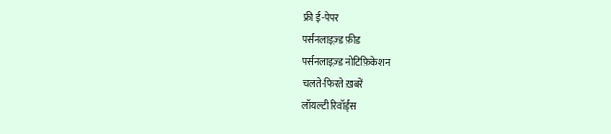फ्री ई-पेपर
पर्सनलाइज़्ड फ़ीड
पर्सनलाइज़्ड नोटिफ़िकेशन
चलते-फिरते ख़बरें
लॉयल्टी रिवॉर्ड्स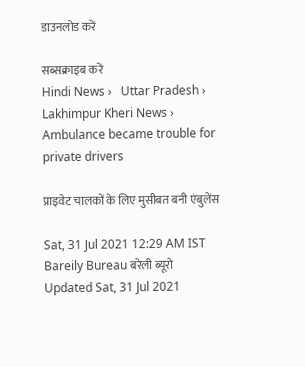डाउनलोड करें

सब्सक्राइब करें
Hindi News ›   Uttar Pradesh ›   Lakhimpur Kheri News ›   Ambulance became trouble for private drivers

प्राइवेट चालकों के लिए मुसीबत बनी एंबुलेंस

Sat, 31 Jul 2021 12:29 AM IST
Bareily Bureau बरेली ब्यूरो
Updated Sat, 31 Jul 2021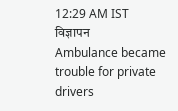12:29 AM IST
विज्ञापन
Ambulance became trouble for private drivers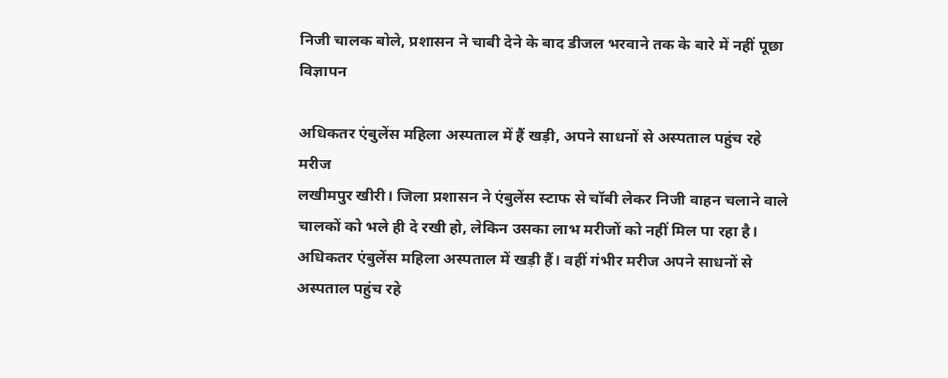निजी चालक बोले, प्रशासन ने चाबी देने के बाद डीजल भरवाने तक के बारे में नहीं पूछा
विज्ञापन

अधिकतर एंबुलेंस महिला अस्पताल में हैं खड़ी, अपने साधनों से अस्पताल पहुंच रहे मरीज
लखीमपुर खीरी। जिला प्रशासन ने एंबुलेंस स्टाफ से चॉबी लेकर निजी वाहन चलाने वाले चालकों को भले ही दे रखी हो, लेकिन उसका लाभ मरीजों को नहीं मिल पा रहा है। अधिकतर एंबुलेंस महिला अस्पताल में खड़ी हैं। वहीं गंभीर मरीज अपने साधनों से अस्पताल पहुंच रहे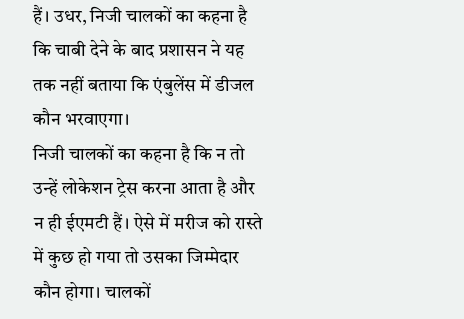हैं। उधर, निजी चालकों का कहना है कि चाबी देने के बाद प्रशासन ने यह तक नहीं बताया कि एंबुलेंस में डीजल कौन भरवाएगा।
निजी चालकों का कहना है कि न तो उन्हें लोकेशन ट्रेस करना आता है और न ही ईएमटी हैं। ऐसे में मरीज को रास्ते में कुछ हो गया तो उसका जिम्मेदार कौन होगा। चालकों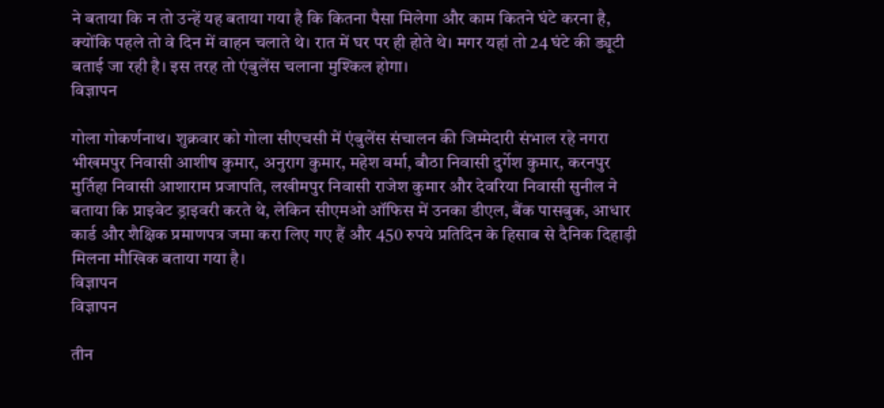ने बताया कि न तो उन्हें यह बताया गया है कि कितना पैसा मिलेगा और काम कितने घंटे करना है, क्योंकि पहले तो वे दिन में वाहन चलाते थे। रात में घर पर ही होते थे। मगर यहां तो 24 घंटे की ड्यूटी बताई जा रही है। इस तरह तो एंबुलेंस चलाना मुश्किल होगा।
विज्ञापन

गोला गोकर्णनाथ। शुक्रवार को गोला सीएचसी में एंबुलेंस संचालन की जिम्मेदारी संभाल रहे नगरा भीखमपुर निवासी आशीष कुमार, अनुराग कुमार, महेश वर्मा, बौठा निवासी दुर्गेश कुमार, करनपुर मुर्तिहा निवासी आशाराम प्रजापति, लखीमपुर निवासी राजेश कुमार और देवरिया निवासी सुनील ने बताया कि प्राइवेट ड्राइवरी करते थे, लेकिन सीएमओ ऑफिस में उनका डीएल, बैंक पासबुक, आधार कार्ड और शैक्षिक प्रमाणपत्र जमा करा लिए गए हैं और 450 रुपये प्रतिदिन के हिसाब से दैनिक दिहाड़ी मिलना मौखिक बताया गया है।
विज्ञापन
विज्ञापन

तीन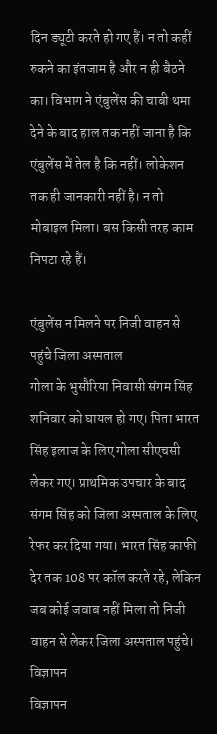दिन ड्यूटी करते हो गए हैं। न तो कहीं रुकने का इंतजाम है और न ही बैठने का। विभाग ने एंबुलेंस की चाबी थमा देने के बाद हाल तक नहीं जाना है कि एंबुलेंस में तेल है कि नहीं। लोकेशन तक ही जानकारी नहीं है। न तो मोबाइल मिला। बस किसी तरह काम निपटा रहे हैं।

एंबुलेंस न मिलने पर निजी वाहन से पहुंचे जिला अस्पताल
गोला के भुसौरिया निवासी संगम सिंह शनिवार को घायल हो गए। पिता भारत सिंह इलाज के लिए गोला सीएचसी लेकर गए। प्राथमिक उपचार के बाद संगम सिंह को जिला अस्पताल के लिए रेफर कर दिया गया। भारत सिंह काफी देर तक 108 पर कॉल करते रहे, लेकिन जब कोई जवाब नहीं मिला तो निजी वाहन से लेकर जिला अस्पताल पहुंचे।
विज्ञापन
विज्ञापन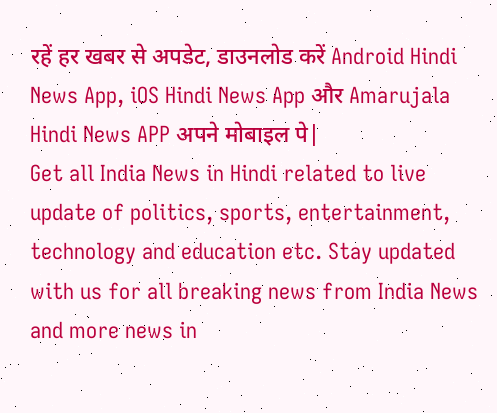रहें हर खबर से अपडेट, डाउनलोड करें Android Hindi News App, iOS Hindi News App और Amarujala Hindi News APP अपने मोबाइल पे|
Get all India News in Hindi related to live update of politics, sports, entertainment, technology and education etc. Stay updated with us for all breaking news from India News and more news in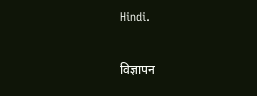Hindi.

विज्ञापन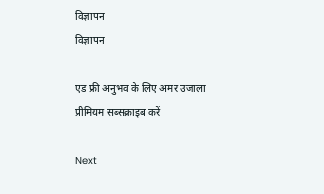विज्ञापन
विज्ञापन

एड फ्री अनुभव के लिए अमर उजाला प्रीमियम सब्सक्राइब करें

Next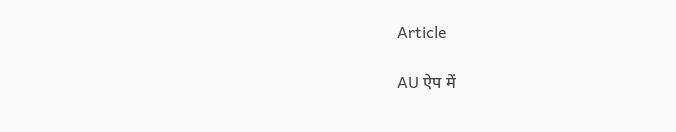Article

AU ऐप में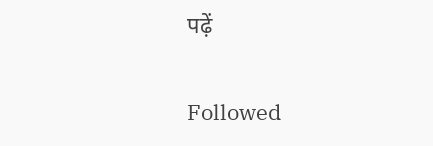पढ़ें

Followed